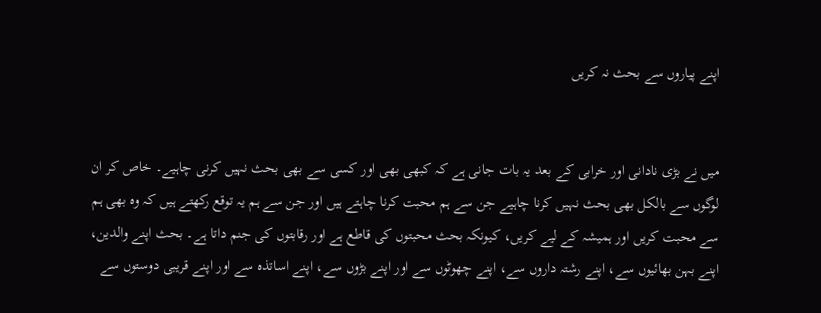اپنے پیاروں سے بحث نہ کریں


میں نے بڑی نادانی اور خرابی کے بعد یہ بات جانی ہے کہ کبھی بھی اور کسی سے بھی بحث نہیں کرنی چاہیے۔ خاص کر ان لوگوں سے بالکل بھی بحث نہیں کرنا چاہیے جن سے ہم محبت کرنا چاہتے ہیں اور جن سے ہم یہ توقع رکھتے ہیں کہ وہ بھی ہم سے محبت کریں اور ہمیشہ کے لیے کریں، کیونکہ بحث محبتوں کی قاطع ہے اور رقابتوں کی جنم داتا ہے۔ بحث اپنے والدین، اپنے بہن بھائیوں سے، اپنے رشتہ داروں سے، اپنے چھوٹوں سے اور اپنے بڑوں سے، اپنے اساتذہ سے اور اپنے قریبی دوستوں سے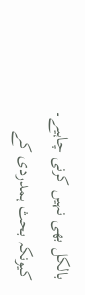بالکل بھی نہیں کرنی چاہیے۔ کیونکہ بحث ہمدردی کے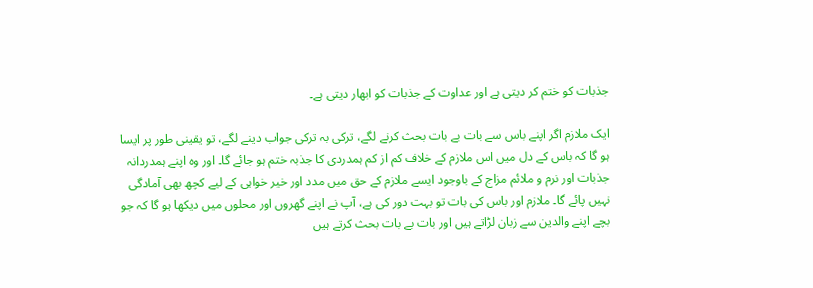جذبات کو ختم کر دیتی ہے اور عداوت کے جذبات کو ابھار دیتی ہے۔

ایک ملازم اگر اپنے باس سے بات بے بات بحث کرنے لگے، ترکی بہ ترکی جواب دینے لگے، تو یقینی طور پر ایسا ہو گا کہ باس کے دل میں اس ملازم کے خلاف کم از کم ہمدردی کا جذبہ ختم ہو جائے گا۔ اور وہ اپنے ہمدردانہ جذبات اور نرم و ملائم مزاج کے باوجود ایسے ملازم کے حق میں مدد اور خیر خواہی کے لیے کچھ بھی آمادگی نہیں پائے گا۔ ملازم اور باس کی بات تو بہت دور کی ہے، آپ نے اپنے گھروں اور محلوں میں دیکھا ہو گا کہ جو بچے اپنے والدین سے زبان لڑاتے ہیں اور بات بے بات بحث کرتے ہیں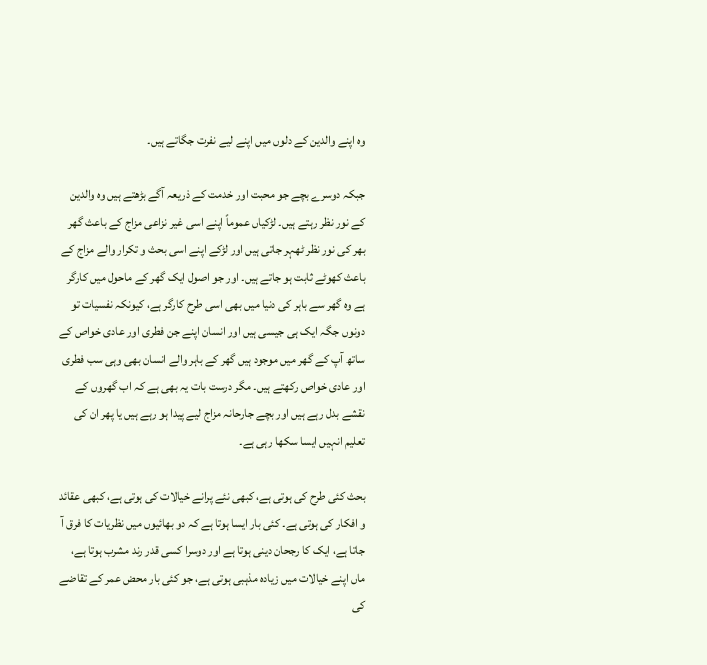وہ اپنے والدین کے دلوں میں اپنے لیے نفرت جگاتے ہیں۔

جبکہ دوسرے بچے جو محبت اور خدمت کے ذریعہ آگے بڑھتے ہیں وہ والدین کے نور نظر رہتے ہیں۔ لڑکیاں عموماً اپنے اسی غیر نزاعی مزاج کے باعث گھر بھر کی نور نظر ٹھہر جاتی ہیں اور لڑکے اپنے اسی بحث و تکرار والے مزاج کے باعث کھوٹے ثابت ہو جاتے ہیں۔ اور جو اصول ایک گھر کے ماحول میں کارگر ہے وہ گھر سے باہر کی دنیا میں بھی اسی طرح کارگر ہے، کیونکہ نفسیات تو دونوں جگہ ایک ہی جیسی ہیں اور انسان اپنے جن فطری اور عادی خواص کے ساتھ آپ کے گھر میں موجود ہیں گھر کے باہر والے انسان بھی وہی سب فطری اور عادی خواص رکھتے ہیں۔ مگر درست بات یہ بھی ہے کہ اب گھروں کے نقشے بدل رہے ہیں اور بچے جارحانہ مزاج لیے پیدا ہو رہے ہیں یا پھر ان کی تعلیم انہیں ایسا سکھا رہی ہے۔

بحث کئی طرح کی ہوتی ہے، کبھی نئے پرانے خیالات کی ہوتی ہے، کبھی عقائد و افکار کی ہوتی ہے۔ کئی بار ایسا ہوتا ہے کہ دو بھائیوں میں نظریات کا فرق آ جاتا ہے، ایک کا رجحان دینی ہوتا ہے اور دوسرا کسی قدر رند مشرب ہوتا ہے، ماں اپنے خیالات میں زیادہ مذہبی ہوتی ہے، جو کئی بار محض عمر کے تقاضے کی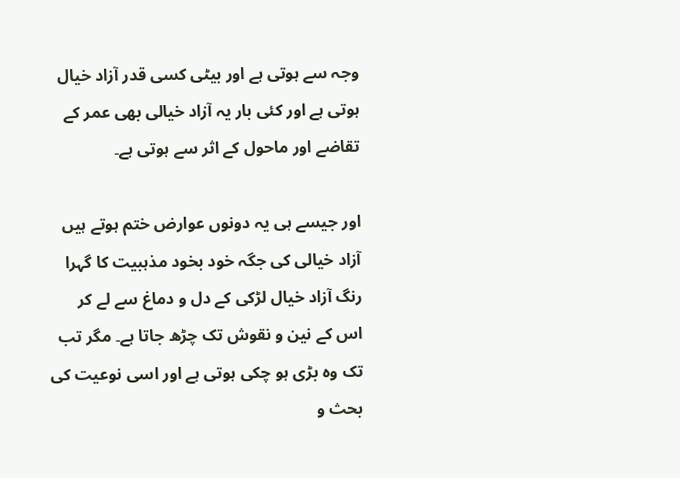وجہ سے ہوتی ہے اور بیٹی کسی قدر آزاد خیال ہوتی ہے اور کئی بار یہ آزاد خیالی بھی عمر کے تقاضے اور ماحول کے اثر سے ہوتی ہے۔

اور جیسے ہی یہ دونوں عوارض ختم ہوتے ہیں آزاد خیالی کی جگہ خود بخود مذہبیت کا گہرا رنگ آزاد خیال لڑکی کے دل و دماغ سے لے کر اس کے نین و نقوش تک چڑھ جاتا ہے۔ مگر تب تک وہ بڑی ہو چکی ہوتی ہے اور اسی نوعیت کی بحث و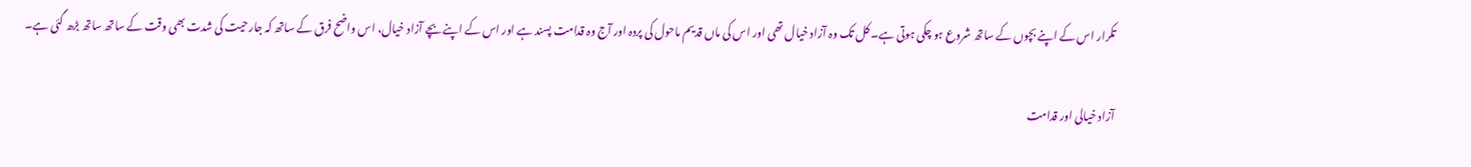تکرار اس کے اپنے بچوں کے ساتھ شروع ہو چکی ہوتی ہے۔ کل تک وہ آزاد خیال تھی اور اس کی ماں قدیم ماحول کی پردہ اور آج وہ قدامت پسند ہے اور اس کے اپنے بچے آزاد خیال، اس واضح فرق کے ساتھ کہ جارحیت کی شدت بھی وقت کے ساتھ ساتھ بڑھ گئی ہے۔

آزاد خیالی اور قدامت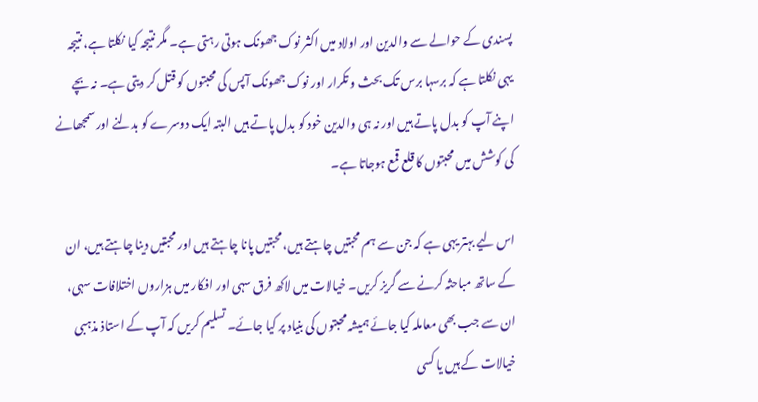پسندی کے حوالے سے والدین اور اولاد میں اکثر نوک جھونک ہوتی رہتی ہے۔ مگر نتیجہ کیا نکلتا ہے، نتیجہ یہی نکلتا ہے کہ برسہا برس تک بحث و تکرار اور نوک جھونک آپس کی محبتوں کو قتل کر دیتی ہے۔ نہ بچے اپنے آپ کو بدل پاتے ہیں اور نہ ہی والدین خود کو بدل پاتے ہیں البتہ ایک دوسرے کو بدلنے اور سمجھانے کی کوشش میں محبتوں کا قلع قمع ہوجاتا ہے۔

اس لیے بہتر یہی ہے کہ جن سے ہم محبتیں چاہتے ہیں، محبتیں پانا چاہتے ہیں اور محبتیں دینا چاہتے ہیں، ان کے ساتھ مباحثہ کرنے سے گریز کریں۔ خیالات میں لاکھ فرق سہی اور افکار میں ہزاروں اختلافات سہی، ان سے جب بھی معاملہ کیا جائے ہمیشہ محبتوں کی بنیاد پر کیا جائے۔ تسلیم کریں کہ آپ کے استاذ مذہبی خیالات کے ہیں یا کسی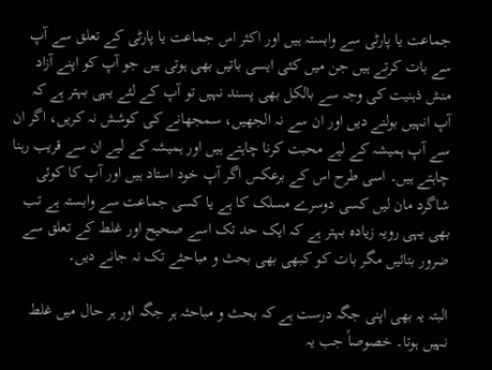جماعت یا پارٹی سے وابستہ ہیں اور اکثر اس جماعت یا پارٹی کے تعلق سے آپ سے بات کرتے ہیں جن میں کئی ایسی باتیں بھی ہوتی ہیں جو آپ کو اپنے آزاد منش ذہنیت کی وجہ سے بالکل بھی پسند نہیں تو آپ کے لئے یہی بہتر ہے کہ آپ انہیں بولنے دیں اور ان سے نہ الجھیں، سمجھانے کی کوشش نہ کریں، اگر ان سے آپ ہمیشہ کے لیے محبت کرنا چاہتے ہیں اور ہمیشہ کے لیے ان سے قریب رہنا چاہتے ہیں۔ اسی طرح اس کے برعکس اگر آپ خود استاد ہیں اور آپ کا کوئی شاگرد مان لیں کسی دوسرے مسلک کا ہے یا کسی جماعت سے وابستہ ہے تب بھی یہی رویہ زیادہ بہتر ہے کہ ایک حد تک اسے صحیح اور غلط کے تعلق سے ضرور بتائیں مگر بات کو کبھی بھی بحث و مباحثے تک نہ جانے دیں۔

البتہ یہ بھی اپنی جگہ درست ہے کہ بحث و مباحثہ ہر جگہ اور ہر حال میں غلط نہیں ہوتا۔ خصوصاً جب یہ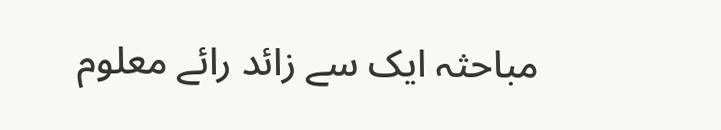مباحثہ ایک سے زائد رائے معلوم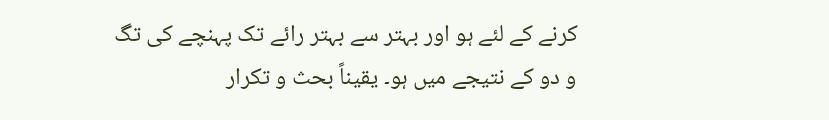کرنے کے لئے ہو اور بہتر سے بہتر رائے تک پہنچے کی تگ و دو کے نتیجے میں ہو۔ یقیناً بحث و تکرار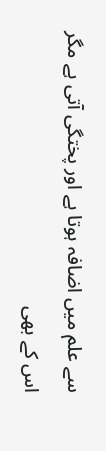سے علم میں اضافہ ہوتا ہے اور پختگی آتی ہے مگر اس کے بھی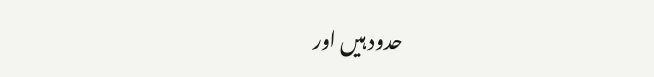حدود ہیں اور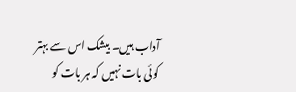آداب ہیں۔ بیشک اس سے بہتر کوئی بات نہیں کہ ہر بات کو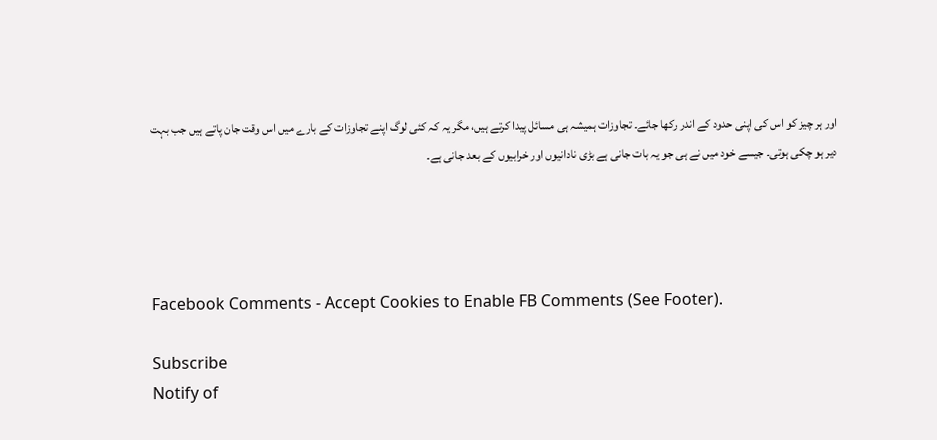اور ہر چیز کو اس کی اپنی حدود کے اندر رکھا جائے۔ تجاوزات ہمیشہ ہی مسائل پیدا کرتے ہیں، مگر یہ کہ کئی لوگ اپنے تجاوزات کے بارے میں اس وقت جان پاتے ہیں جب بہت دیر ہو چکی ہوتی۔ جیسے خود میں نے ہی جو یہ بات جانی ہے بڑی نادانیوں اور خرابیوں کے بعد جانی ہے۔




Facebook Comments - Accept Cookies to Enable FB Comments (See Footer).

Subscribe
Notify of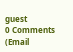guest
0 Comments (Email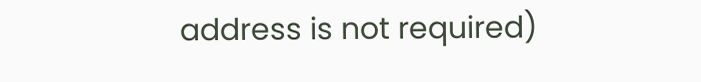address is not required)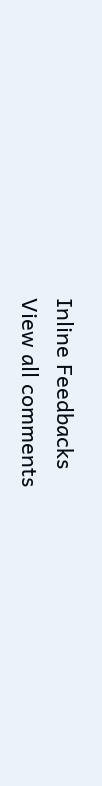Inline Feedbacks
View all comments